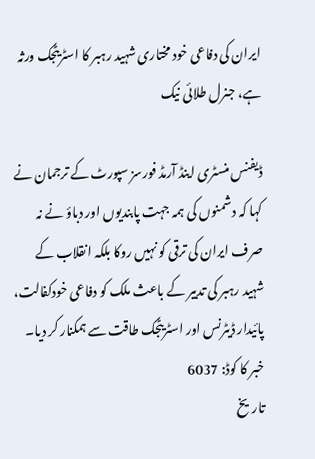ایران کی دفاعی خود مختاری شہید رہبر کا اسٹریٹجک ورثہ ہے، جنرل طلائی نیک

ڈیفنس منسٹری اینڈ آرمڈ فورسز سپورٹ کے ترجمان نے کہا کہ دشمنوں کی ہمہ جہت پابندیوں اور دباؤ نے نہ صرف ایران کی ترقی کو نہیں روکا بلکہ انقلاب کے شہید رہبر کی تدبیر کے باعث ملک کو دفاعی خودکفالت، پائیدار ڈیٹرنس اور اسٹریٹجک طاقت سے ہمکنار کر دیا۔
خبر کا کوڈ: 6037
تاریخ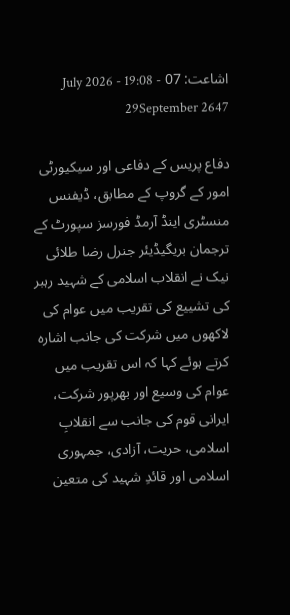اشاعت: 07 July 2026 - 19:08 - 29September 2647

دفاع پریس کے دفاعی اور سیکیورٹی امور کے گروپ کے مطابق، ڈیفنس منسٹری اینڈ آرمڈ فورسز سپورٹ کے ترجمان بریگیڈیئر جنرل رضا طلائی نیک نے انقلاب اسلامی کے شہید رہبر کی تشییع کی تقریب میں عوام کی لاکھوں میں شرکت کی جانب اشارہ کرتے ہوئے کہا کہ اس تقریب میں عوام کی وسیع اور بھرپور شرکت، ایرانی قوم کی جانب سے انقلابِ اسلامی، حریت، آزادی، جمہوری اسلامی اور قائدِ شہید کی متعین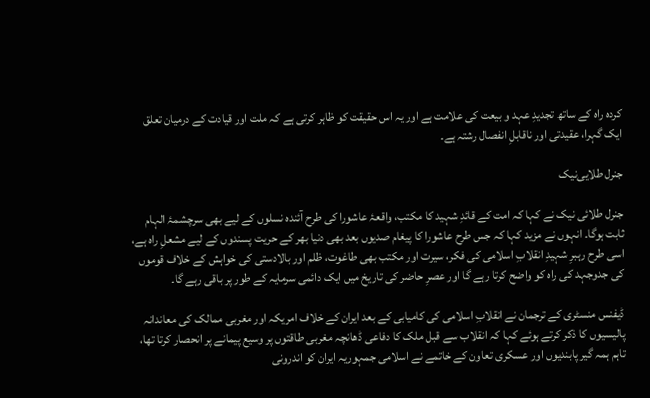کردہ راہ کے ساتھ تجدیدِ عہد و بیعت کی علامت ہے اور یہ اس حقیقت کو ظاہر کرتی ہے کہ ملت اور قیادت کے درمیان تعلق ایک گہرا، عقیدتی اور ناقابلِ انفصال رشتہ ہے۔

جنرل طلایی‌نیک

جنرل طلائی نیک نے کہا کہ امت کے قائدِ شہید کا مکتب، واقعۂ عاشورا کی طرح آئندہ نسلوں کے لیے بھی سرچشمۂ الہام ثابت ہوگا۔ انہوں نے مزید کہا کہ جس طرح عاشورا کا پیغام صدیوں بعد بھی دنیا بھر کے حریت پسندوں کے لیے مشعلِ راہ ہے، اسی طرح رہبرِ شہیدِ انقلابِ اسلامی کی فکر، سیرت اور مکتب بھی طاغوت، ظلم اور بالادستی کی خواہش کے خلاف قوموں کی جدوجہد کی راہ کو واضح کرتا رہے گا اور عصرِ حاضر کی تاریخ میں ایک دائمی سرمایہ کے طور پر باقی رہے گا۔

ڈیفنس منسٹری کے ترجمان نے انقلابِ اسلامی کی کامیابی کے بعد ایران کے خلاف امریکہ اور مغربی ممالک کی معاندانہ پالیسیوں کا ذکر کرتے ہوئے کہا کہ انقلاب سے قبل ملک کا دفاعی ڈھانچہ مغربی طاقتوں پر وسیع پیمانے پر انحصار کرتا تھا، تاہم ہمہ گیر پابندیوں اور عسکری تعاون کے خاتمے نے اسلامی جمہوریہ ایران کو اندرونی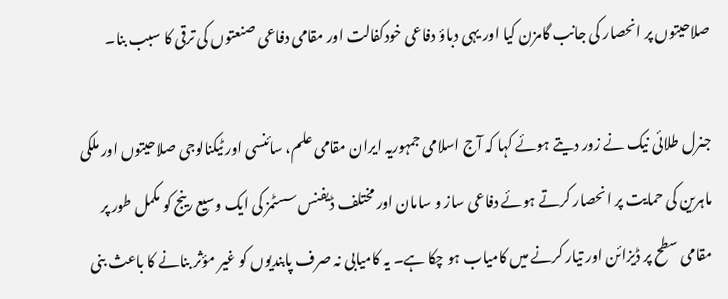صلاحیتوں پر انحصار کی جانب گامزن کیا اور یہی دباؤ دفاعی خودکفالت اور مقامی دفاعی صنعتوں کی ترقی کا سبب بنا۔

جنرل طلائی نیک نے زور دیتے ہوئے کہا کہ آج اسلامی جمہوریہ ایران مقامی علم، سائنسی اور ٹیکنالوجی صلاحیتوں اور ملکی ماہرین کی حمایت پر انحصار کرتے ہوئے دفاعی ساز و سامان اور مختلف ڈیفنس سسٹمز کی ایک وسیع رینج کو مکمل طور پر مقامی سطح پر ڈیزائن اور تیار کرنے میں کامیاب ہو چکا ہے۔ یہ کامیابی نہ صرف پابندیوں کو غیر مؤثر بنانے کا باعث بنی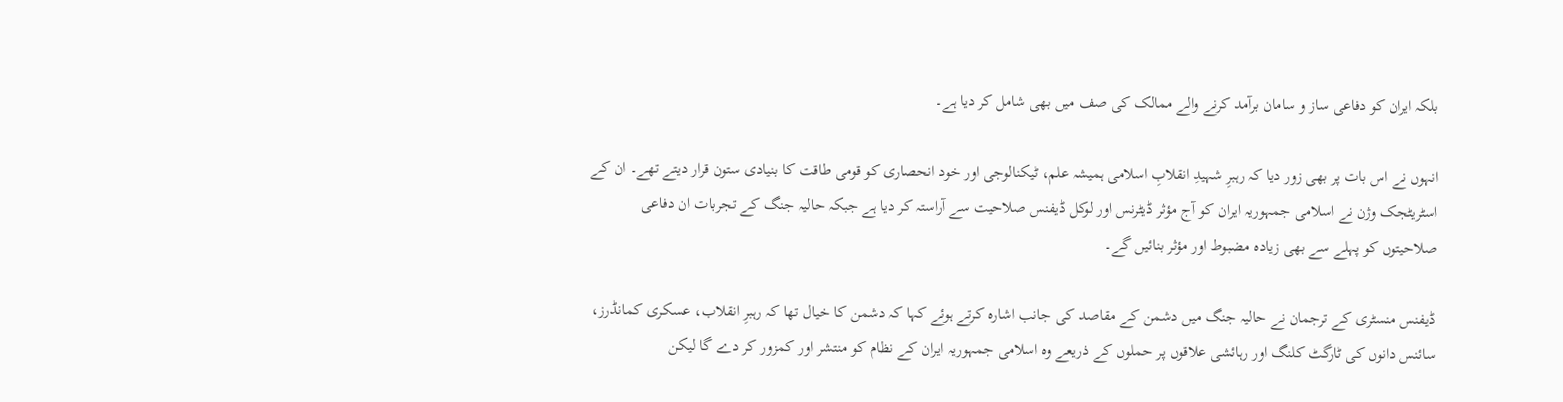بلکہ ایران کو دفاعی ساز و سامان برآمد کرنے والے ممالک کی صف میں بھی شامل کر دیا ہے۔

انہوں نے اس بات پر بھی زور دیا کہ رہبرِ شہیدِ انقلابِ اسلامی ہمیشہ علم، ٹیکنالوجی اور خود انحصاری کو قومی طاقت کا بنیادی ستون قرار دیتے تھے۔ ان کے اسٹریٹجک وژن نے اسلامی جمہوریہ ایران کو آج مؤثر ڈیٹرنس اور لوکل ڈیفنس صلاحیت سے آراستہ کر دیا ہے جبکہ حالیہ جنگ کے تجربات ان دفاعی صلاحیتوں کو پہلے سے بھی زیادہ مضبوط اور مؤثر بنائیں گے۔

ڈیفنس منسٹری کے ترجمان نے حالیہ جنگ میں دشمن کے مقاصد کی جانب اشارہ کرتے ہوئے کہا کہ دشمن کا خیال تھا کہ رہبرِ انقلاب، عسکری کمانڈرز، سائنس دانوں کی ٹارگٹ کلنگ اور رہائشی علاقوں پر حملوں کے ذریعے وہ اسلامی جمہوریہ ایران کے نظام کو منتشر اور کمزور کر دے گا لیکن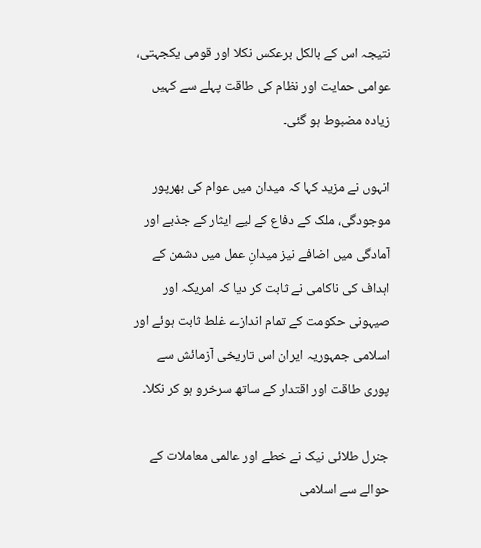نتیجہ اس کے بالکل برعکس نکلا اور قومی یکجہتی، عوامی حمایت اور نظام کی طاقت پہلے سے کہیں زیادہ مضبوط ہو گئی۔

انہوں نے مزید کہا کہ میدان میں عوام کی بھرپور موجودگی، ملک کے دفاع کے لیے ایثار کے جذبے اور آمادگی میں اضافے نیز میدانِ عمل میں دشمن کے اہداف کی ناکامی نے ثابت کر دیا کہ امریکہ اور صیہونی حکومت کے تمام اندازے غلط ثابت ہوئے اور اسلامی جمہوریہ ایران اس تاریخی آزمائش سے پوری طاقت اور اقتدار کے ساتھ سرخرو ہو کر نکلا۔

جنرل طلائی نیک نے خطے اور عالمی معاملات کے حوالے سے اسلامی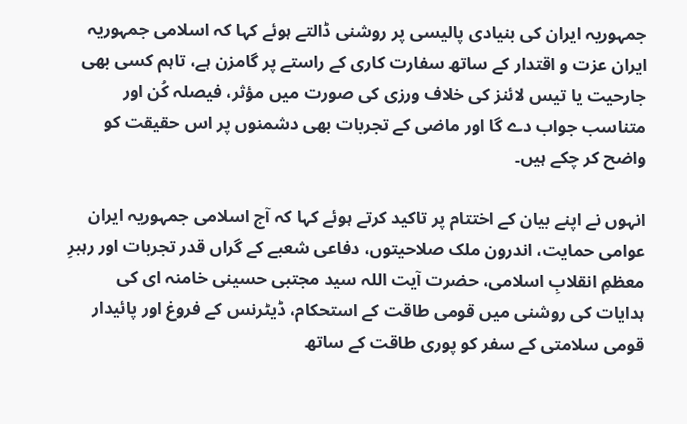جمہوریہ ایران کی بنیادی پالیسی پر روشنی ڈالتے ہوئے کہا کہ اسلامی جمہوریہ ایران عزت و اقتدار کے ساتھ سفارت کاری کے راستے پر گامزن ہے، تاہم کسی بھی جارحیت یا تیس لائنز کی خلاف ورزی کی صورت میں مؤثر، فیصلہ کُن اور متناسب جواب دے گا اور ماضی کے تجربات بھی دشمنوں پر اس حقیقت کو واضح کر چکے ہیں۔

انہوں نے اپنے بیان کے اختتام پر تاکید کرتے ہوئے کہا کہ آج اسلامی جمہوریہ ایران عوامی حمایت، اندرون ملک صلاحیتوں، دفاعی شعبے کے گراں قدر تجربات اور رہبرِ معظمِ انقلابِ اسلامی، حضرت آیت اللہ سید مجتبی حسینی خامنہ ای کی ہدایات کی روشنی میں قومی طاقت کے استحکام، ڈیٹرنس کے فروغ اور پائیدار قومی سلامتی کے سفر کو پوری طاقت کے ساتھ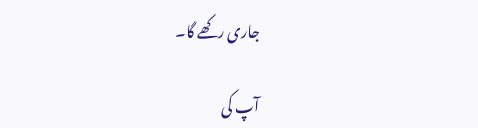جاری رکھے گا۔

آپ کی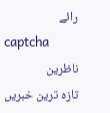رائے
captcha
ناظرین
تازہ ترین خبریں